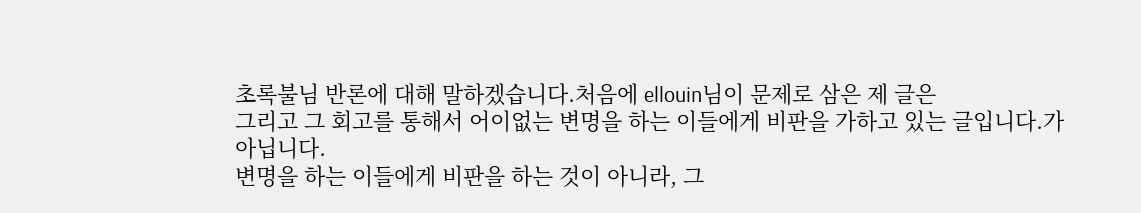초록불님 반론에 대해 말하겠습니다.처음에 ellouin님이 문제로 삼은 제 글은
그리고 그 회고를 통해서 어이없는 변명을 하는 이들에게 비판을 가하고 있는 글입니다.가 아닙니다.
변명을 하는 이들에게 비판을 하는 것이 아니라, 그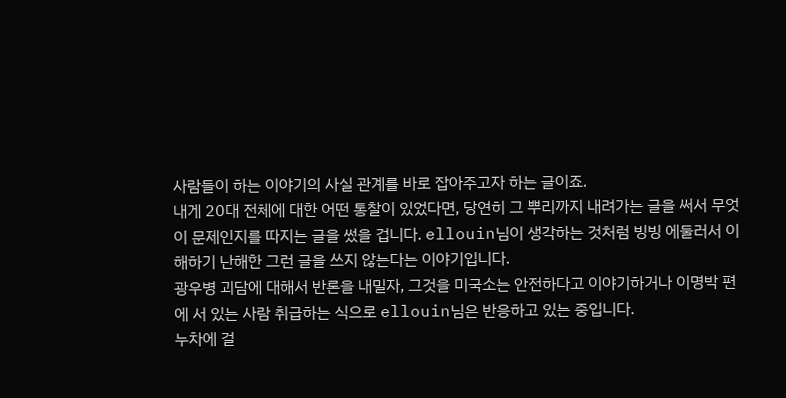사람들이 하는 이야기의 사실 관계를 바로 잡아주고자 하는 글이죠.
내게 20대 전체에 대한 어떤 통찰이 있었다면, 당연히 그 뿌리까지 내려가는 글을 써서 무엇이 문제인지를 따지는 글을 썼을 겁니다. ellouin님이 생각하는 것처럼 빙빙 에둘러서 이해하기 난해한 그런 글을 쓰지 않는다는 이야기입니다.
광우병 괴담에 대해서 반론을 내밀자, 그것을 미국소는 안전하다고 이야기하거나 이명박 편에 서 있는 사람 취급하는 식으로 ellouin님은 반응하고 있는 중입니다.
누차에 걸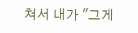쳐서 내가 "그게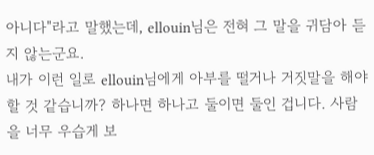아니다"라고 말했는데, ellouin님은 전혀 그 말을 귀담아 듣지 않는군요.
내가 이런 일로 ellouin님에게 아부를 떨거나 거짓말을 해야 할 것 같습니까? 하나면 하나고 둘이면 둘인 겁니다. 사람을 너무 우습게 보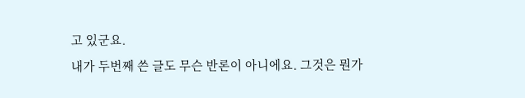고 있군요.
내가 두번째 쓴 글도 무슨 반론이 아니에요. 그것은 뭔가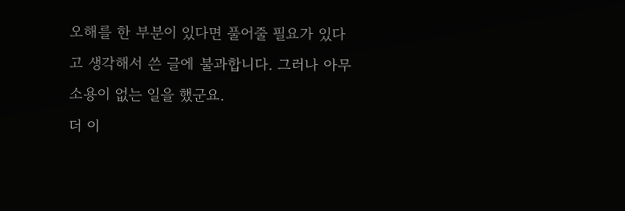오해를 한 부분이 있다면 풀어줄 필요가 있다고 생각해서 쓴 글에 불과합니다. 그러나 아무 소용이 없는 일을 했군요.
더 이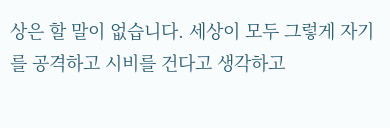상은 할 말이 없습니다. 세상이 모두 그렇게 자기를 공격하고 시비를 건다고 생각하고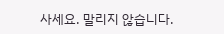사세요. 말리지 않습니다.